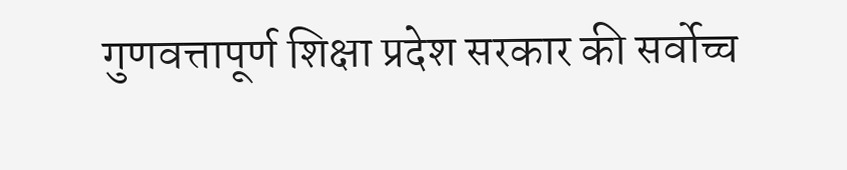गुणवत्तापूर्ण शिक्षा प्रदेश सरकार की सर्वोच्च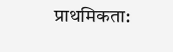प्राथमिकता: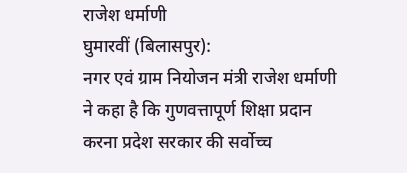राजेश धर्माणी
घुमारवीं (बिलासपुर):
नगर एवं ग्राम नियोजन मंत्री राजेश धर्माणी ने कहा है कि गुणवत्तापूर्ण शिक्षा प्रदान करना प्रदेश सरकार की सर्वोच्च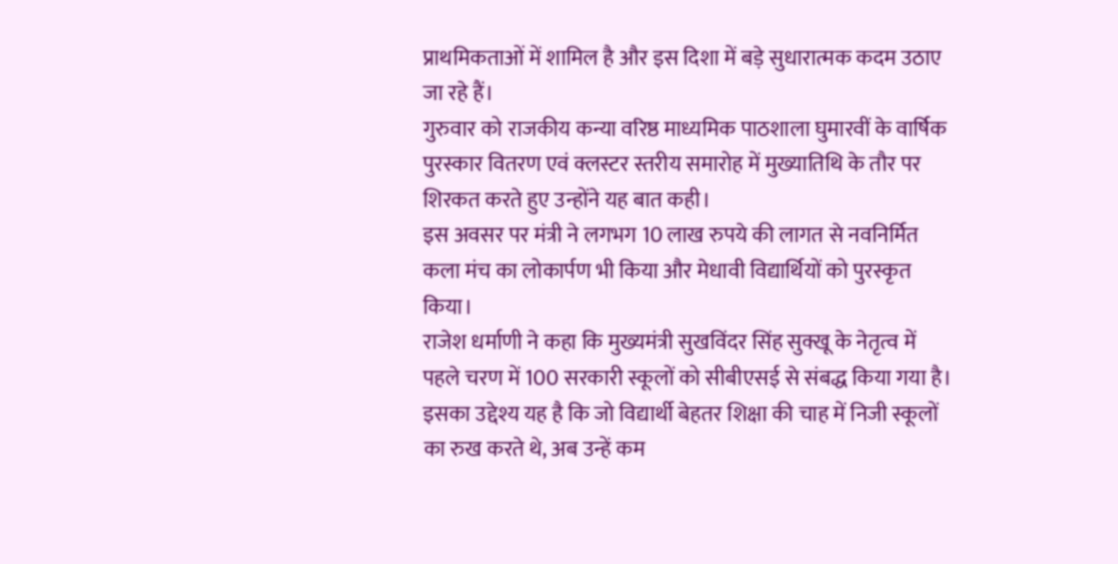प्राथमिकताओं में शामिल है और इस दिशा में बड़े सुधारात्मक कदम उठाए जा रहे हैं।
गुरुवार को राजकीय कन्या वरिष्ठ माध्यमिक पाठशाला घुमारवीं के वार्षिक पुरस्कार वितरण एवं क्लस्टर स्तरीय समारोह में मुख्यातिथि के तौर पर शिरकत करते हुए उन्होंने यह बात कही।
इस अवसर पर मंत्री ने लगभग 10 लाख रुपये की लागत से नवनिर्मित कला मंच का लोकार्पण भी किया और मेधावी विद्यार्थियों को पुरस्कृत किया।
राजेश धर्माणी ने कहा कि मुख्यमंत्री सुखविंदर सिंह सुक्खू के नेतृत्व में पहले चरण में 100 सरकारी स्कूलों को सीबीएसई से संबद्ध किया गया है।
इसका उद्देश्य यह है कि जो विद्यार्थी बेहतर शिक्षा की चाह में निजी स्कूलों का रुख करते थे, अब उन्हें कम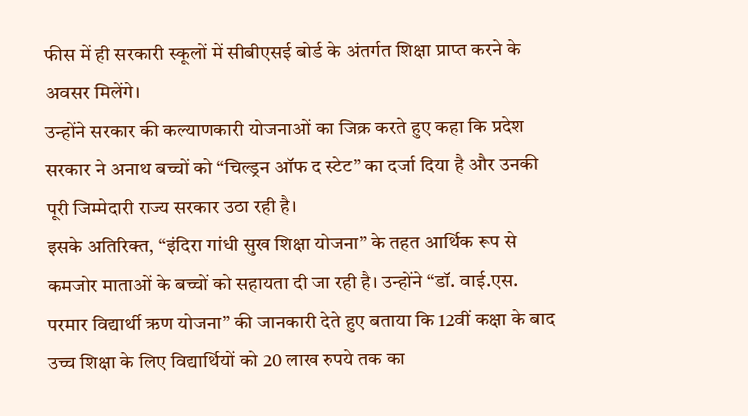फीस में ही सरकारी स्कूलों में सीबीएसई बोर्ड के अंतर्गत शिक्षा प्राप्त करने के अवसर मिलेंगे।
उन्होंने सरकार की कल्याणकारी योजनाओं का जिक्र करते हुए कहा कि प्रदेश सरकार ने अनाथ बच्चों को “चिल्ड्रन ऑफ द स्टेट” का दर्जा दिया है और उनकी पूरी जिम्मेदारी राज्य सरकार उठा रही है।
इसके अतिरिक्त, “इंदिरा गांधी सुख शिक्षा योजना” के तहत आर्थिक रूप से कमजोर माताओं के बच्चों को सहायता दी जा रही है। उन्होंने “डॉ. वाई.एस. परमार विद्यार्थी ऋण योजना” की जानकारी देते हुए बताया कि 12वीं कक्षा के बाद उच्च शिक्षा के लिए विद्यार्थियों को 20 लाख रुपये तक का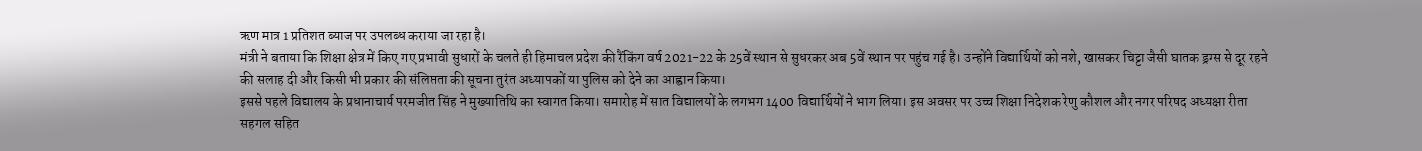ऋण मात्र 1 प्रतिशत ब्याज पर उपलब्ध कराया जा रहा है।
मंत्री ने बताया कि शिक्षा क्षेत्र में किए गए प्रभावी सुधारों के चलते ही हिमाचल प्रदेश की रैंकिंग वर्ष 2021-22 के 25वें स्थान से सुधरकर अब 5वें स्थान पर पहुंच गई है। उन्होंने विद्यार्थियों को नशे, खासकर चिट्टा जैसी घातक ड्रग्स से दूर रहने की सलाह दी और किसी भी प्रकार की संलिप्तता की सूचना तुरंत अध्यापकों या पुलिस को देने का आह्वान किया।
इससे पहले विद्यालय के प्रधानाचार्य परमजीत सिंह ने मुख्यातिथि का स्वागत किया। समारोह में सात विद्यालयों के लगभग 1400 विद्यार्थियों ने भाग लिया। इस अवसर पर उच्च शिक्षा निदेशक रेणु कौशल और नगर परिषद अध्यक्षा रीता सहगल सहित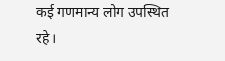कई गणमान्य लोग उपस्थित रहे।